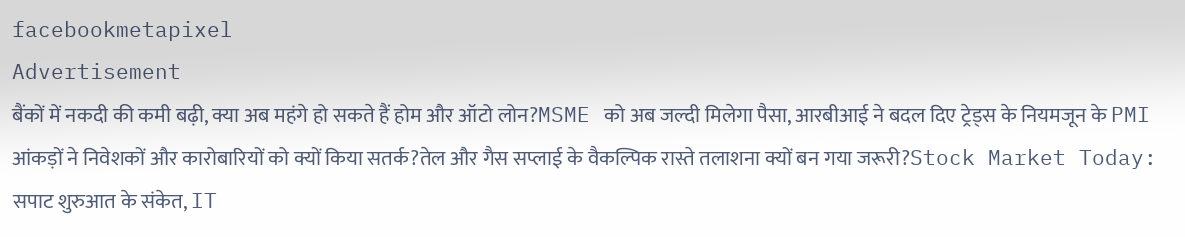facebookmetapixel
Advertisement
बैंकों में नकदी की कमी बढ़ी, क्या अब महंगे हो सकते हैं होम और ऑटो लोन?MSME को अब जल्दी मिलेगा पैसा, आरबीआई ने बदल दिए ट्रेड्स के नियमजून के PMI आंकड़ों ने निवेशकों और कारोबारियों को क्यों किया सतर्क?तेल और गैस सप्लाई के वैकल्पिक रास्ते तलाशना क्यों बन गया जरूरी?Stock Market Today: सपाट शुरुआत के संकेत, IT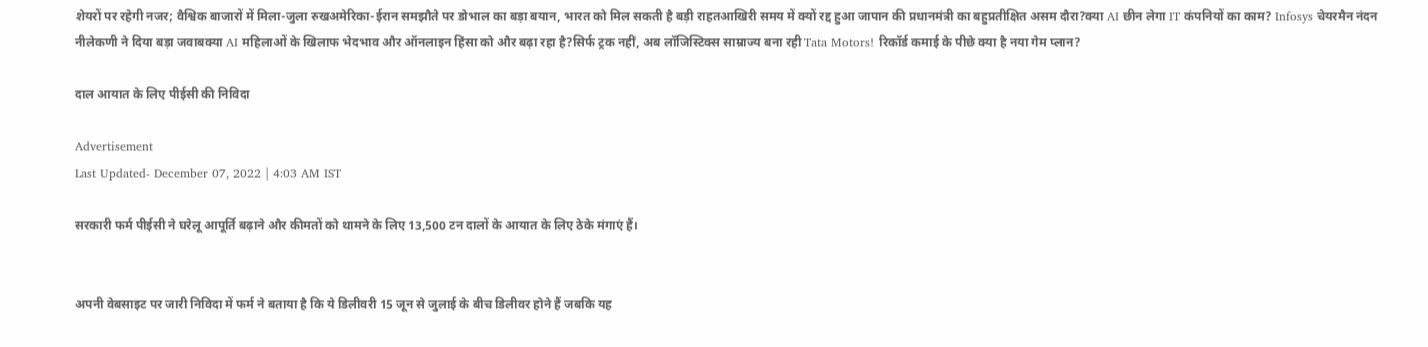शेयरों पर रहेगी नजर; वैश्विक बाजारों में मिला-जुला रुखअमेरिका-ईरान समझौते पर डोभाल का बड़ा बयान, भारत को मिल सकती है बड़ी राहतआखिरी समय में क्यों रद्द हुआ जापान की प्रधानमंत्री का बहुप्रतीक्षित असम दौरा?क्या AI छीन लेगा IT कंपनियों का काम? Infosys चेयरमैन नंदन नीलेकणी ने दिया बड़ा जवाबक्या AI महिलाओं के खिलाफ भेदभाव और ऑनलाइन हिंसा को और बढ़ा रहा है?सिर्फ ट्रक नहीं, अब लॉजिस्टिक्स साम्राज्य बना रही Tata Motors! रिकॉर्ड कमाई के पीछे क्या है नया गेम प्लान?

दाल आयात के लिए पीईसी की निविदा

Advertisement
Last Updated- December 07, 2022 | 4:03 AM IST

सरकारी फर्म पीईसी ने घरेलू आपूर्ति बढ़ाने और कीमतों को थामने के लिए 13,500 टन दालों के आयात के लिए ठेके मंगाएं हैं।


अपनी वेबसाइट पर जारी निविदा में फर्म ने बताया है कि ये डिलीवरी 15 जून से जुलाई के बीच डिलीवर होने हैं जबकि यह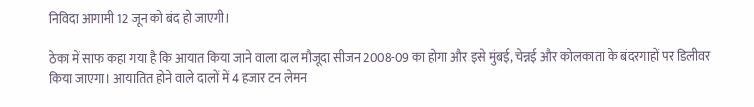निविदा आगामी 12 जून को बंद हो जाएगी।

ठेका में साफ कहा गया है कि आयात किया जाने वाला दाल मौजूदा सीजन 2008-09 का होगा और इसे मुंबई, चेन्नई और कोलकाता के बंदरगाहों पर डिलीवर किया जाएगा। आयातित होने वाले दालों में 4 हजार टन लेमन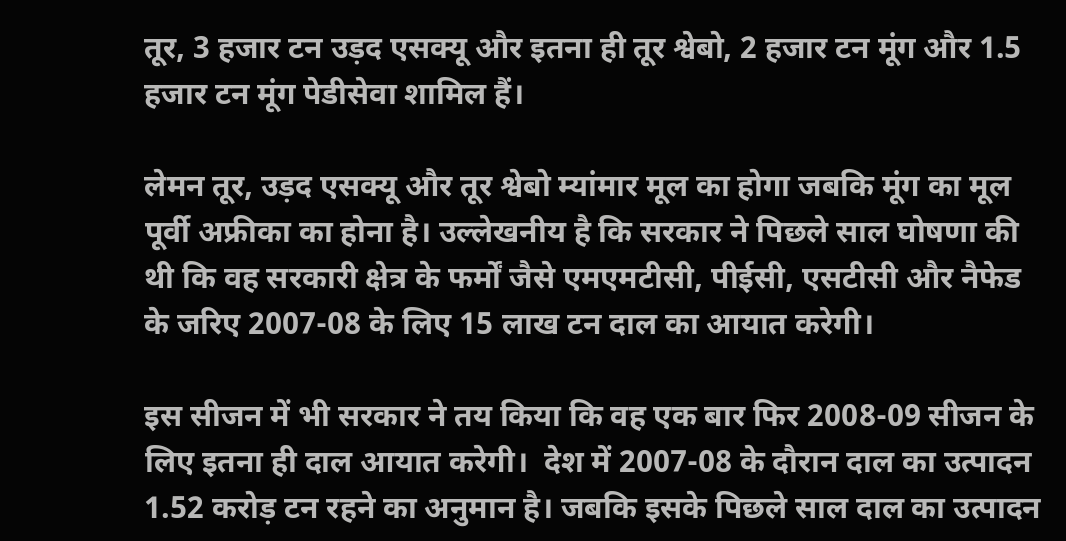तूर, 3 हजार टन उड़द एसक्यू और इतना ही तूर श्वेबो, 2 हजार टन मूंग और 1.5 हजार टन मूंग पेडीसेवा शामिल हैं।

लेमन तूर, उड़द एसक्यू और तूर श्वेबो म्यांमार मूल का होगा जबकि मूंग का मूल पूर्वी अफ्रीका का होना है। उल्लेखनीय है कि सरकार ने पिछले साल घोषणा की थी कि वह सरकारी क्षेत्र के फर्मों जैसे एमएमटीसी, पीईसी, एसटीसी और नैफेड के जरिए 2007-08 के लिए 15 लाख टन दाल का आयात करेगी।

इस सीजन में भी सरकार ने तय किया कि वह एक बार फिर 2008-09 सीजन के लिए इतना ही दाल आयात करेगी।  देश में 2007-08 के दौरान दाल का उत्पादन 1.52 करोड़ टन रहने का अनुमान है। जबकि इसके पिछले साल दाल का उत्पादन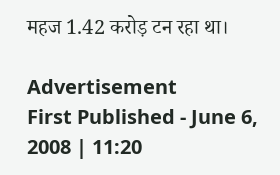महज 1.42 करोड़ टन रहा था।

Advertisement
First Published - June 6, 2008 | 11:20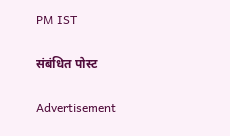PM IST

संबंधित पोस्ट

Advertisement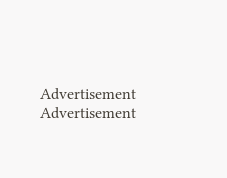Advertisement
Advertisement